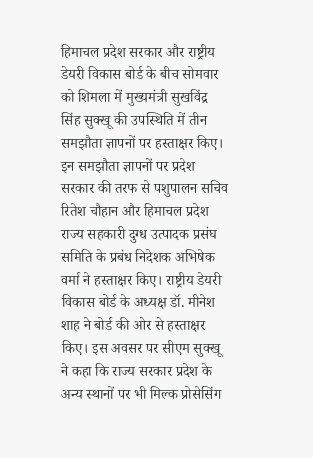हिमाचल प्रदेश सरकार और राष्ट्रीय डेयरी विकास बोर्ड के बीच सोमवार को शिमला में मुख्यमंत्री सुखविंद्र सिंह सुक्खू की उपस्थिति में तीन समझौता ज्ञापनों पर हस्ताक्षर किए। इन समझौता ज्ञापनों पर प्रदेश सरकार की तरफ से पशुपालन सचिव रितेश चौहान और हिमाचल प्रदेश राज्य सहकारी दुग्ध उत्पादक प्रसंघ समिति के प्रबंध निदेशक अभिषेक वर्मा ने हस्ताक्षर किए। राष्ट्रीय डेयरी विकास बोर्ड के अध्यक्ष डॉ. मीनेश शाह ने बोर्ड की ओर से हस्ताक्षर किए। इस अवसर पर सीएम सुक्खू ने कहा कि राज्य सरकार प्रदेश के अन्य स्थानों पर भी मिल्क प्रोसेसिंग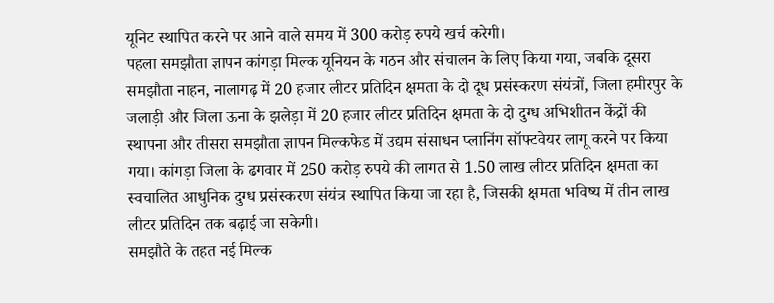यूनिट स्थापित करने पर आने वाले समय में 300 करोड़ रुपये खर्च करेगी।
पहला समझौता ज्ञापन कांगड़ा मिल्क यूनियन के गठन और संचालन के लिए किया गया, जबकि दूसरा समझौता नाहन, नालागढ़ में 20 हजार लीटर प्रतिदिन क्षमता के दो दूध प्रसंस्करण संयंत्रों, जिला हमीरपुर के जलाड़ी और जिला ऊना के झलेड़ा में 20 हजार लीटर प्रतिदिन क्षमता के दो दुग्ध अभिशीतन केंद्रों की स्थापना और तीसरा समझौता ज्ञापन मिल्कफेड में उद्यम संसाधन प्लानिंग सॉफ्टवेयर लागू करने पर किया गया। कांगड़ा जिला के ढगवार में 250 करोड़ रुपये की लागत से 1.50 लाख लीटर प्रतिदिन क्षमता का स्वचालित आधुनिक दुग्ध प्रसंस्करण संयंत्र स्थापित किया जा रहा है, जिसकी क्षमता भविष्य में तीन लाख लीटर प्रतिदिन तक बढ़ाई जा सकेगी।
समझौते के तहत नई मिल्क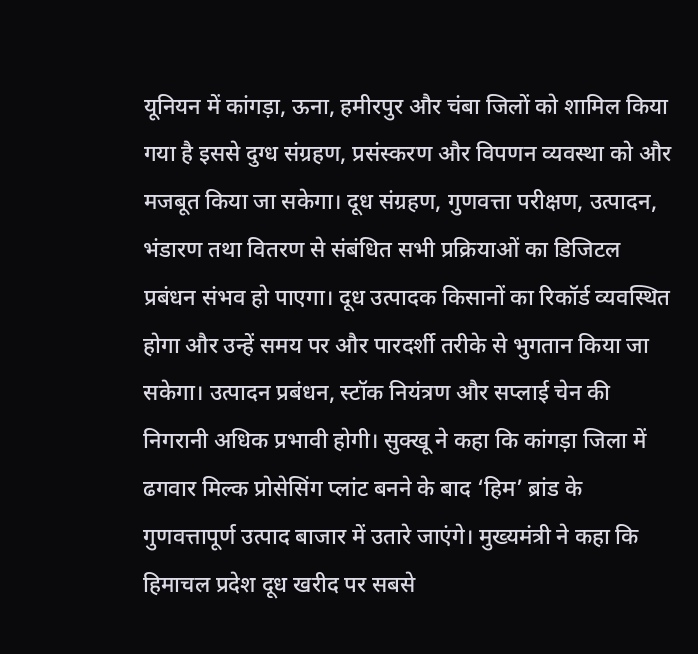यूनियन में कांगड़ा, ऊना, हमीरपुर और चंबा जिलों को शामिल किया गया है इससे दुग्ध संग्रहण, प्रसंस्करण और विपणन व्यवस्था को और मजबूत किया जा सकेगा। दूध संग्रहण, गुणवत्ता परीक्षण, उत्पादन, भंडारण तथा वितरण से संबंधित सभी प्रक्रियाओं का डिजिटल प्रबंधन संभव हो पाएगा। दूध उत्पादक किसानों का रिकॉर्ड व्यवस्थित होगा और उन्हें समय पर और पारदर्शी तरीके से भुगतान किया जा सकेगा। उत्पादन प्रबंधन, स्टॉक नियंत्रण और सप्लाई चेन की निगरानी अधिक प्रभावी होगी। सुक्खू ने कहा कि कांगड़ा जिला में ढगवार मिल्क प्रोसेसिंग प्लांट बनने के बाद ‘हिम’ ब्रांड के गुणवत्तापूर्ण उत्पाद बाजार में उतारे जाएंगे। मुख्यमंत्री ने कहा कि हिमाचल प्रदेश दूध खरीद पर सबसे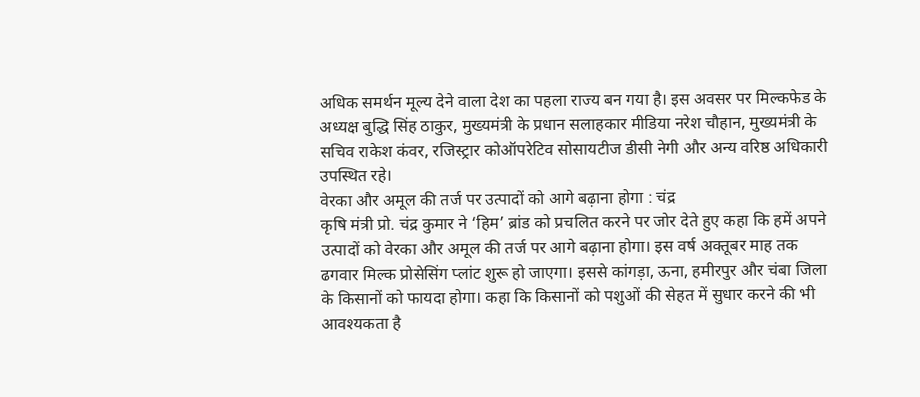अधिक समर्थन मूल्य देने वाला देश का पहला राज्य बन गया है। इस अवसर पर मिल्कफेड के अध्यक्ष बुद्धि सिंह ठाकुर, मुख्यमंत्री के प्रधान सलाहकार मीडिया नरेश चौहान, मुख्यमंत्री के सचिव राकेश कंवर, रजिस्ट्रार कोऑपरेटिव सोसायटीज डीसी नेगी और अन्य वरिष्ठ अधिकारी उपस्थित रहे।
वेरका और अमूल की तर्ज पर उत्पादों को आगे बढ़ाना होगा : चंद्र
कृषि मंत्री प्रो. चंद्र कुमार ने ‘हिम’ ब्रांड को प्रचलित करने पर जोर देते हुए कहा कि हमें अपने उत्पादों को वेरका और अमूल की तर्ज पर आगे बढ़ाना होगा। इस वर्ष अक्तूबर माह तक ढगवार मिल्क प्रोसेसिंग प्लांट शुरू हो जाएगा। इससे कांगड़ा, ऊना, हमीरपुर और चंबा जिला के किसानों को फायदा होगा। कहा कि किसानों को पशुओं की सेहत में सुधार करने की भी आवश्यकता है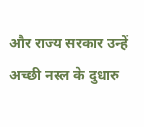और राज्य सरकार उन्हें अच्छी नस्ल के दुधारु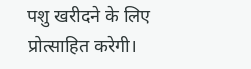पशु खरीदने के लिए प्रोत्साहित करेगी।